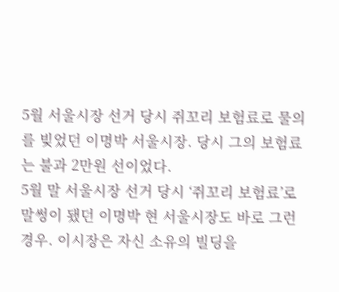5월 서울시장 선거 당시 쥐꼬리 보험료로 물의를 빚었던 이명박 서울시장. 당시 그의 보험료는 불과 2만원 선이었다.
5월 말 서울시장 선거 당시 ‘쥐꼬리 보험료’로 말썽이 됐던 이명박 현 서울시장도 바로 그런 경우. 이시장은 자신 소유의 빌딩을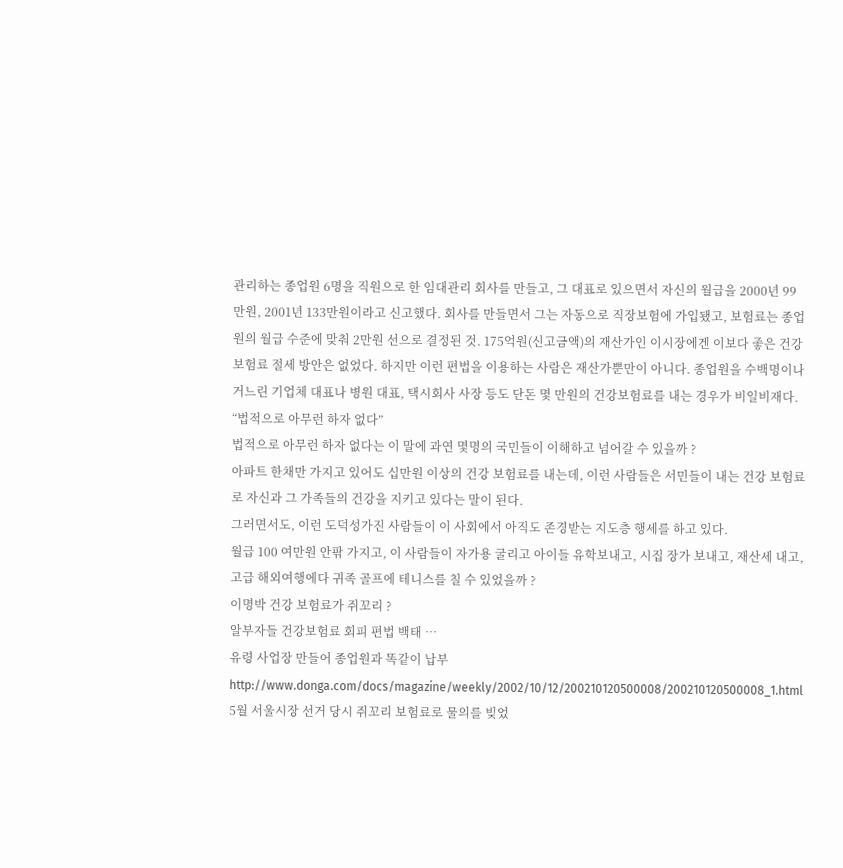관리하는 종업원 6명을 직원으로 한 임대관리 회사를 만들고, 그 대표로 있으면서 자신의 월급을 2000년 99만원, 2001년 133만원이라고 신고했다. 회사를 만들면서 그는 자동으로 직장보험에 가입됐고, 보험료는 종업원의 월급 수준에 맞춰 2만원 선으로 결정된 것. 175억원(신고금액)의 재산가인 이시장에겐 이보다 좋은 건강보험료 절세 방안은 없었다. 하지만 이런 편법을 이용하는 사람은 재산가뿐만이 아니다. 종업원을 수백명이나 거느린 기업체 대표나 병원 대표, 택시회사 사장 등도 단돈 몇 만원의 건강보험료를 내는 경우가 비일비재다.
“법적으로 아무런 하자 없다”
법적으로 아무런 하자 없다는 이 말에 과연 몇명의 국민들이 이해하고 넘어갈 수 있을까 ?
아파트 한채만 가지고 있어도 십만원 이상의 건강 보험료를 내는데, 이런 사람들은 서민들이 내는 건강 보험료로 자신과 그 가족들의 건강을 지키고 있다는 말이 된다.
그러면서도, 이런 도덕성가진 사람들이 이 사회에서 아직도 존경받는 지도층 행세를 하고 있다.
월급 100 여만원 안팎 가지고, 이 사람들이 자가용 굴리고 아이들 유학보내고, 시집 장가 보내고, 재산세 내고, 고급 해외여행에다 귀족 골프에 테니스를 칠 수 있었을까 ?
이명박 건강 보험료가 쥐꼬리 ?
알부자들 건강보험료 회피 편법 백태 …
유령 사업장 만들어 종업원과 똑같이 납부
http://www.donga.com/docs/magazine/weekly/2002/10/12/200210120500008/200210120500008_1.html
5월 서울시장 선거 당시 쥐꼬리 보험료로 물의를 빚었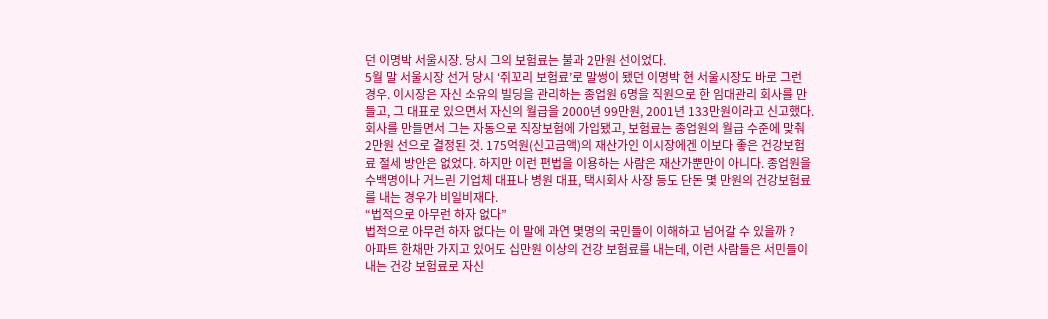던 이명박 서울시장. 당시 그의 보험료는 불과 2만원 선이었다.
5월 말 서울시장 선거 당시 ‘쥐꼬리 보험료’로 말썽이 됐던 이명박 현 서울시장도 바로 그런 경우. 이시장은 자신 소유의 빌딩을 관리하는 종업원 6명을 직원으로 한 임대관리 회사를 만들고, 그 대표로 있으면서 자신의 월급을 2000년 99만원, 2001년 133만원이라고 신고했다. 회사를 만들면서 그는 자동으로 직장보험에 가입됐고, 보험료는 종업원의 월급 수준에 맞춰 2만원 선으로 결정된 것. 175억원(신고금액)의 재산가인 이시장에겐 이보다 좋은 건강보험료 절세 방안은 없었다. 하지만 이런 편법을 이용하는 사람은 재산가뿐만이 아니다. 종업원을 수백명이나 거느린 기업체 대표나 병원 대표, 택시회사 사장 등도 단돈 몇 만원의 건강보험료를 내는 경우가 비일비재다.
“법적으로 아무런 하자 없다”
법적으로 아무런 하자 없다는 이 말에 과연 몇명의 국민들이 이해하고 넘어갈 수 있을까 ?
아파트 한채만 가지고 있어도 십만원 이상의 건강 보험료를 내는데, 이런 사람들은 서민들이 내는 건강 보험료로 자신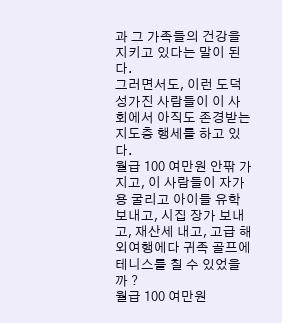과 그 가족들의 건강을 지키고 있다는 말이 된다.
그러면서도, 이런 도덕성가진 사람들이 이 사회에서 아직도 존경받는 지도층 행세를 하고 있다.
월급 100 여만원 안팎 가지고, 이 사람들이 자가용 굴리고 아이들 유학보내고, 시집 장가 보내고, 재산세 내고, 고급 해외여행에다 귀족 골프에 테니스를 칠 수 있었을까 ?
월급 100 여만원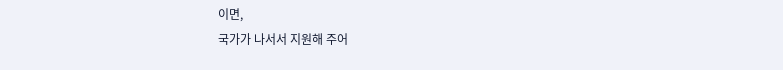이면,
국가가 나서서 지원해 주어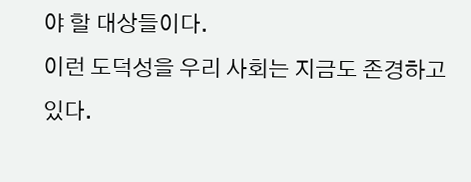야 할 대상들이다.
이런 도덕성을 우리 사회는 지금도 존경하고 있다.